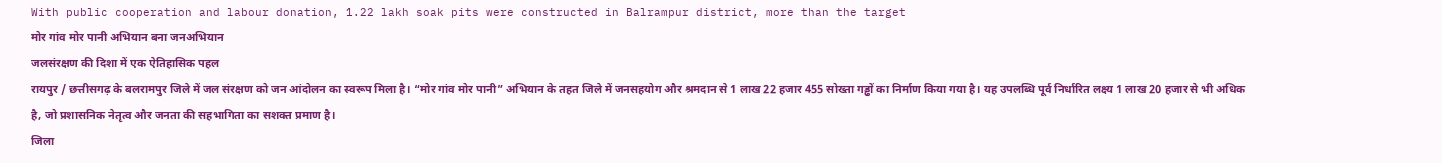With public cooperation and labour donation, 1.22 lakh soak pits were constructed in Balrampur district, more than the target
मोर गांव मोर पानी अभियान बना जनअभियान
जलसंरक्षण की दिशा में एक ऐतिहासिक पहल
रायपुर / छत्तीसगढ़ के बलरामपुर जिले में जल संरक्षण को जन आंदोलन का स्वरूप मिला है। “मोर गांव मोर पानी” अभियान के तहत जिले में जनसहयोग और श्रमदान से 1 लाख 22 हजार 455 सोख्ता गड्ढों का निर्माण किया गया है। यह उपलब्धि पूर्व निर्धारित लक्ष्य 1 लाख 20 हजार से भी अधिक है, जो प्रशासनिक नेतृत्व और जनता की सहभागिता का सशक्त प्रमाण है।
जिला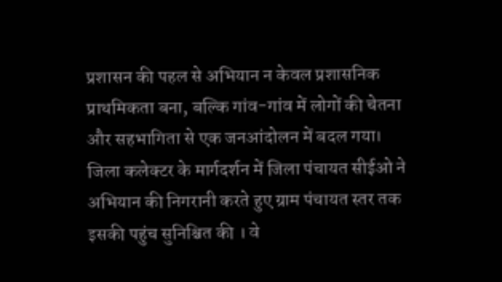प्रशासन की पहल से अभियान न केवल प्रशासनिक प्राथमिकता बना, बल्कि गांव-गांव में लोगों की चेतना और सहभागिता से एक जनआंदोलन में बदल गया।
जिला कलेक्टर के मार्गदर्शन में जिला पंचायत सीईओ ने अभियान की निगरानी करते हुए ग्राम पंचायत स्तर तक इसकी पहुंच सुनिश्चित की । वे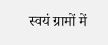स्वयं ग्रामों में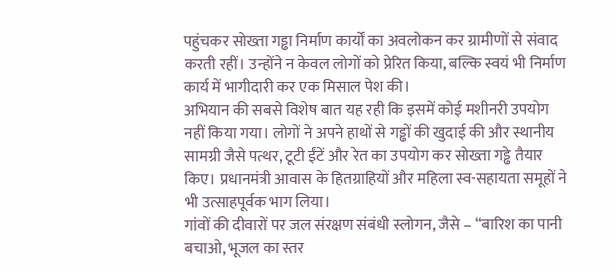पहुंचकर सोख्ता गड्ढा निर्माण कार्यों का अवलोकन कर ग्रामीणों से संवाद करती रहीं। उन्होंने न केवल लोगों को प्रेरित किया, बल्कि स्वयं भी निर्माण कार्य में भागीदारी कर एक मिसाल पेश की।
अभियान की सबसे विशेष बात यह रही कि इसमें कोई मशीनरी उपयोग नहीं किया गया। लोगों ने अपने हाथों से गड्ढों की खुदाई की और स्थानीय सामग्री जैसे पत्थर, टूटी ईंटें और रेत का उपयोग कर सोख्ता गड्ढे तैयार किए। प्रधानमंत्री आवास के हितग्राहियों और महिला स्व-सहायता समूहों ने भी उत्साहपूर्वक भाग लिया।
गांवों की दीवारों पर जल संरक्षण संबंधी स्लोगन, जैसे – “बारिश का पानी बचाओ, भूजल का स्तर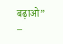बढ़ाओ” –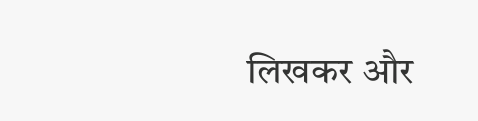लिखकर और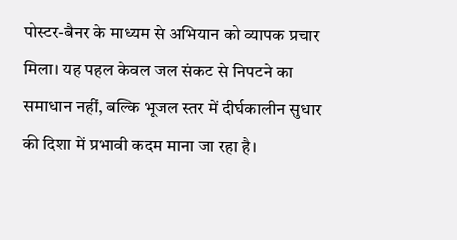पोस्टर-बैनर के माध्यम से अभियान को व्यापक प्रचार मिला। यह पहल केवल जल संकट से निपटने का समाधान नहीं, बल्कि भूजल स्तर में दीर्घकालीन सुधार की दिशा में प्रभावी कदम माना जा रहा है।